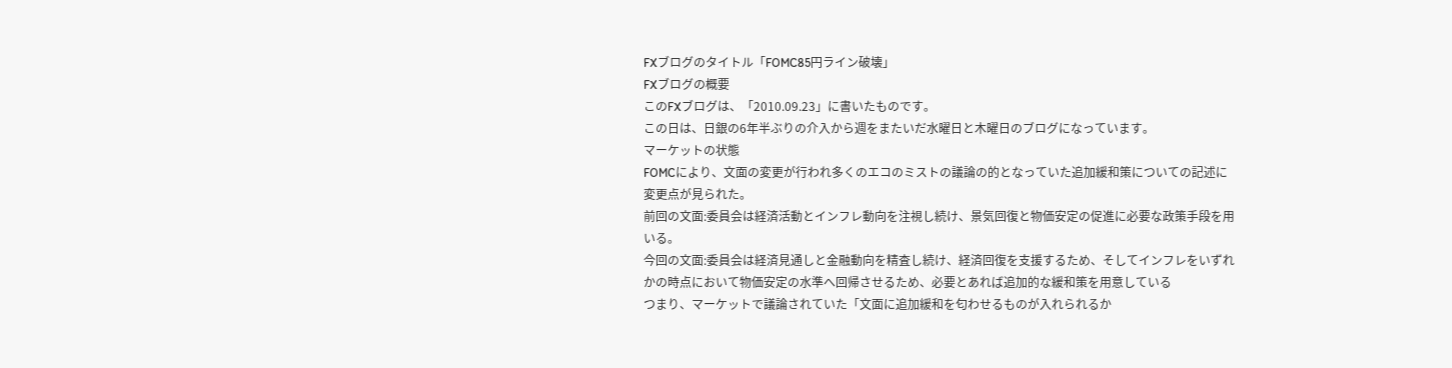FXブログのタイトル「FOMC85円ライン破壊」
FXブログの概要
このFXブログは、「2010.09.23」に書いたものです。
この日は、日銀の6年半ぶりの介入から週をまたいだ水曜日と木曜日のブログになっています。
マーケットの状態
FOMCにより、文面の変更が行われ多くのエコのミストの議論の的となっていた追加緩和策についての記述に変更点が見られた。
前回の文面:委員会は経済活動とインフレ動向を注視し続け、景気回復と物価安定の促進に必要な政策手段を用いる。
今回の文面:委員会は経済見通しと金融動向を精査し続け、経済回復を支援するため、そしてインフレをいずれかの時点において物価安定の水準へ回帰させるため、必要とあれば追加的な緩和策を用意している
つまり、マーケットで議論されていた「文面に追加緩和を匂わせるものが入れられるか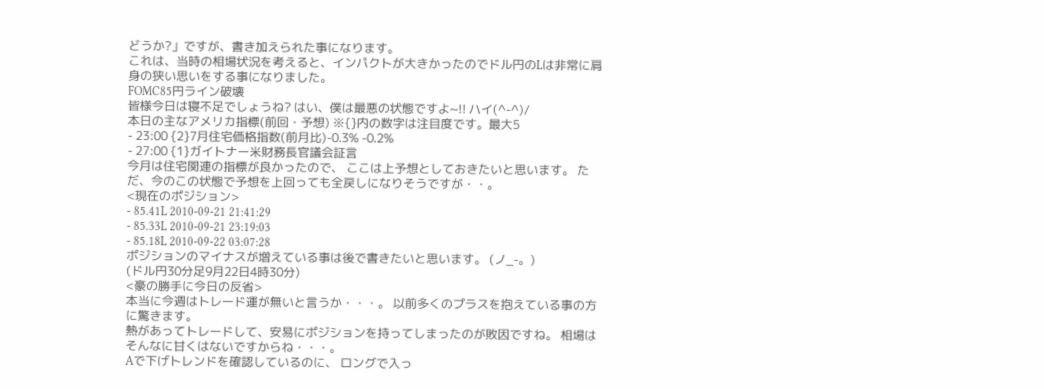どうか?」ですが、書き加えられた事になります。
これは、当時の相場状況を考えると、インパクトが大きかったのでドル円のLは非常に肩身の狭い思いをする事になりました。
FOMC85円ライン破壊
皆様今日は寝不足でしょうね? はい、僕は最悪の状態ですよ~!! ハイ(^-^)/
本日の主なアメリカ指標(前回・予想) ※{}内の数字は注目度です。最大5
- 23:00 {2}7月住宅価格指数(前月比)-0.3% -0.2%
- 27:00 {1}ガイトナー米財務長官議会証言
今月は住宅関連の指標が良かったので、 ここは上予想としておきたいと思います。 ただ、今のこの状態で予想を上回っても全戻しになりそうですが・・。
<現在のポジション>
- 85.41L 2010-09-21 21:41:29
- 85.33L 2010-09-21 23:19:03
- 85.18L 2010-09-22 03:07:28
ポジションのマイナスが増えている事は後で書きたいと思います。 (ノ_-。)
(ドル円30分足9月22日4時30分)
<豪の勝手に今日の反省>
本当に今週はトレード運が無いと言うか・・・。 以前多くのプラスを抱えている事の方に驚きます。
熱があってトレードして、安易にポジションを持ってしまったのが敗因ですね。 相場はそんなに甘くはないですからね・・・。
Aで下げトレンドを確認しているのに、 ロングで入っ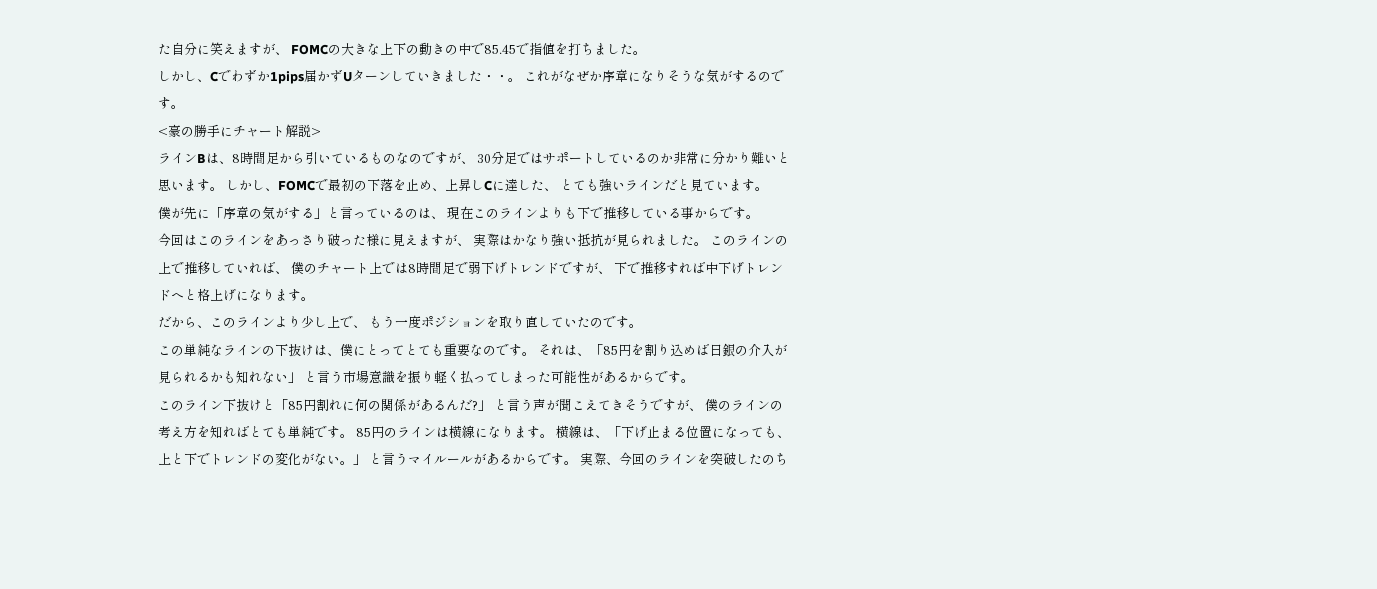た自分に笑えますが、 FOMCの大きな上下の動きの中で85.45で指値を打ちました。
しかし、Cでわずか1pips届かずUターンしていきました・・。 これがなぜか序章になりそうな気がするのです。
<豪の勝手にチャート解説>
ラインBは、8時間足から引いているものなのですが、 30分足ではサポートしているのか非常に分かり難いと思います。 しかし、FOMCで最初の下落を止め、上昇しCに達した、 とても強いラインだと見ています。
僕が先に「序章の気がする」と言っているのは、 現在このラインよりも下で推移している事からです。
今回はこのラインをあっさり破った様に見えますが、 実際はかなり強い抵抗が見られました。 このラインの上で推移していれば、 僕のチャート上では8時間足で弱下げトレンドですが、 下で推移すれば中下げトレンドへと格上げになります。
だから、このラインより少し上で、 もう一度ポジションを取り直していたのです。
この単純なラインの下抜けは、僕にとってとても重要なのです。 それは、「85円を割り込めば日銀の介入が見られるかも知れない」 と言う市場意識を振り軽く払ってしまった可能性があるからです。
このライン下抜けと「85円割れに何の関係があるんだ?」 と言う声が聞こえてきそうですが、 僕のラインの考え方を知ればとても単純です。 85円のラインは横線になります。 横線は、「下げ止まる位置になっても、上と下でトレンドの変化がない。」 と言うマイルールがあるからです。 実際、今回のラインを突破したのち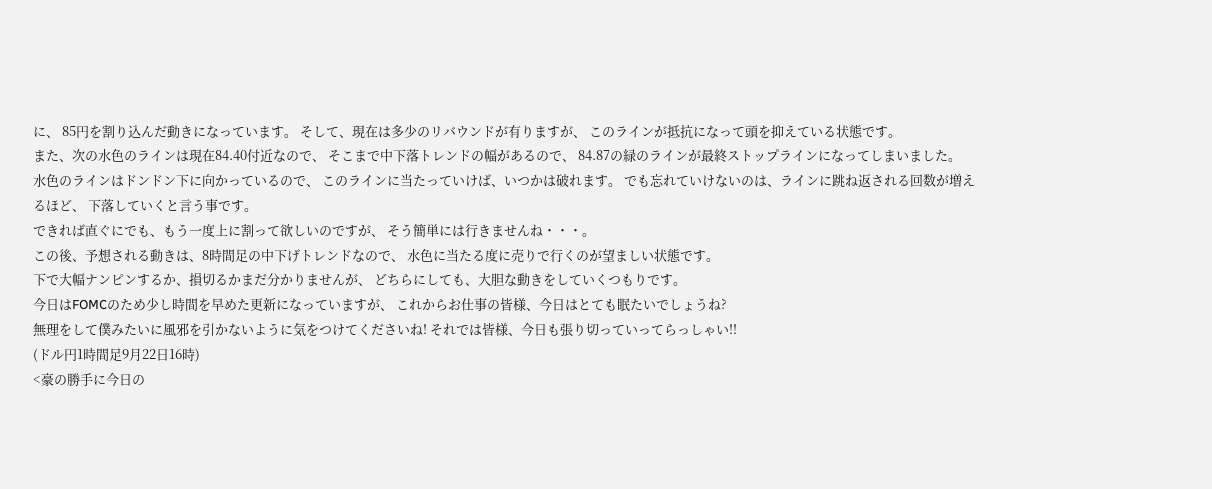に、 85円を割り込んだ動きになっています。 そして、現在は多少のリバウンドが有りますが、 このラインが抵抗になって頭を抑えている状態です。
また、次の水色のラインは現在84.40付近なので、 そこまで中下落トレンドの幅があるので、 84.87の緑のラインが最終ストップラインになってしまいました。
水色のラインはドンドン下に向かっているので、 このラインに当たっていけば、いつかは破れます。 でも忘れていけないのは、ラインに跳ね返される回数が増えるほど、 下落していくと言う事です。
できれば直ぐにでも、もう一度上に割って欲しいのですが、 そう簡単には行きませんね・・・。
この後、予想される動きは、8時間足の中下げトレンドなので、 水色に当たる度に売りで行くのが望ましい状態です。
下で大幅ナンピンするか、損切るかまだ分かりませんが、 どちらにしても、大胆な動きをしていくつもりです。
今日はFOMCのため少し時間を早めた更新になっていますが、 これからお仕事の皆様、今日はとても眠たいでしょうね?
無理をして僕みたいに風邪を引かないように気をつけてくださいね! それでは皆様、今日も張り切っていってらっしゃい!!
(ドル円1時間足9月22日16時)
<豪の勝手に今日の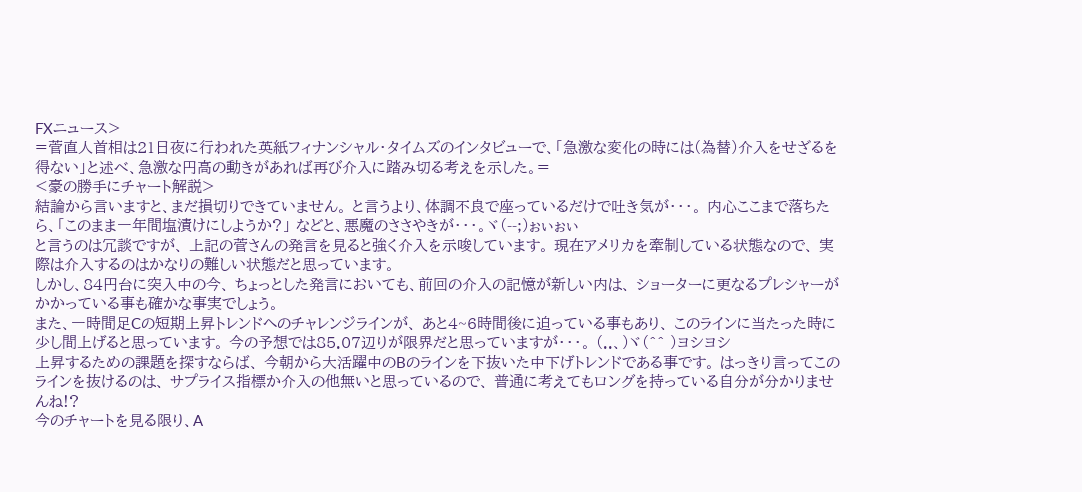FXニュース>
=菅直人首相は21日夜に行われた英紙フィナンシャル・タイムズのインタビューで、「急激な変化の時には(為替)介入をせざるを得ない」と述べ、急激な円高の動きがあれば再び介入に踏み切る考えを示した。=
<豪の勝手にチャート解説>
結論から言いますと、まだ損切りできていません。 と言うより、体調不良で座っているだけで吐き気が・・・。 内心ここまで落ちたら、「このまま一年間塩漬けにしようか?」 などと、悪魔のささやきが・・・。ヾ(--;)ぉぃぉぃ
と言うのは冗談ですが、 上記の菅さんの発言を見ると強く介入を示唆しています。 現在アメリカを牽制している状態なので、 実際は介入するのはかなりの難しい状態だと思っています。
しかし、84円台に突入中の今、 ちょっとした発言においても、前回の介入の記憶が新しい内は、 ショーターに更なるプレシャーがかかっている事も確かな事実でしょう。
また、一時間足Cの短期上昇トレンドへのチャレンジラインが、 あと4~6時間後に迫っている事もあり、 このラインに当たった時に少し間上げると思っています。 今の予想では85.07辺りが限界だと思っていますが・・・。 (..、)ヾ(^^ )ヨシヨシ
上昇するための課題を探すならば、 今朝から大活躍中のBのラインを下抜いた中下げトレンドである事です。 はっきり言ってこのラインを抜けるのは、 サプライス指標か介入の他無いと思っているので、 普通に考えてもロングを持っている自分が分かりませんね!?
今のチャートを見る限り、A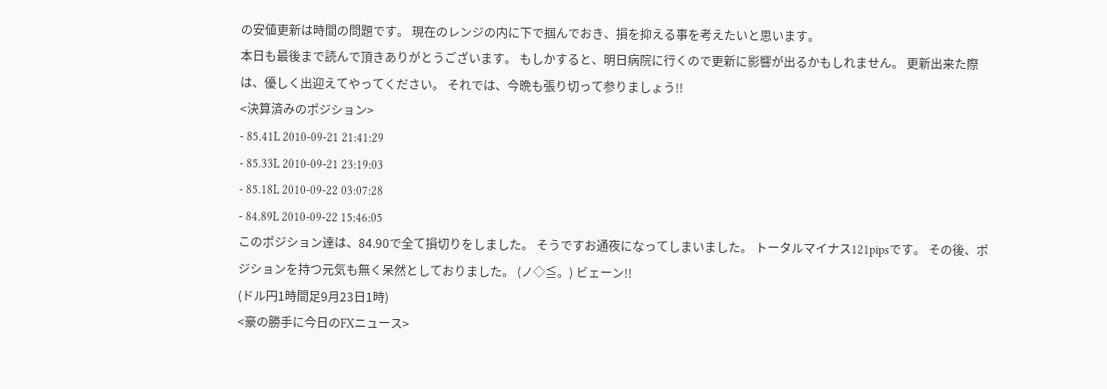の安値更新は時間の問題です。 現在のレンジの内に下で掴んでおき、損を抑える事を考えたいと思います。
本日も最後まで読んで頂きありがとうございます。 もしかすると、明日病院に行くので更新に影響が出るかもしれません。 更新出来た際は、優しく出迎えてやってください。 それでは、今晩も張り切って参りましょう!!
<決算済みのポジション>
- 85.41L 2010-09-21 21:41:29
- 85.33L 2010-09-21 23:19:03
- 85.18L 2010-09-22 03:07:28
- 84.89L 2010-09-22 15:46:05
このポジション達は、84.90で全て損切りをしました。 そうですお通夜になってしまいました。 トータルマイナス121pipsです。 その後、ポジションを持つ元気も無く呆然としておりました。 (ノ◇≦。) ビェーン!!
(ドル円1時間足9月23日1時)
<豪の勝手に今日のFXニュース>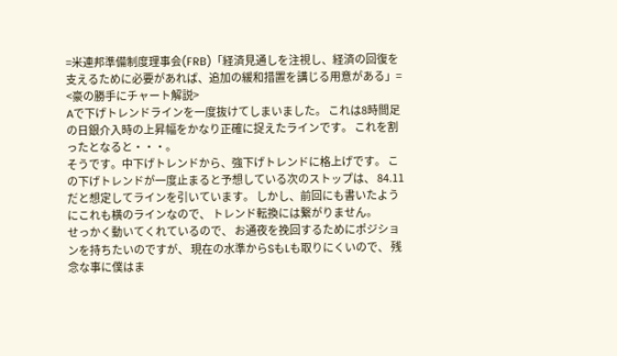=米連邦準備制度理事会(FRB)「経済見通しを注視し、経済の回復を支えるために必要があれば、追加の緩和措置を講じる用意がある」=
<豪の勝手にチャート解説>
Aで下げトレンドラインを一度抜けてしまいました。 これは8時間足の日銀介入時の上昇幅をかなり正確に捉えたラインです。 これを割ったとなると・・・。
そうです。中下げトレンドから、強下げトレンドに格上げです。 この下げトレンドが一度止まると予想している次のストップは、 84.11だと想定してラインを引いています。 しかし、前回にも書いたようにこれも横のラインなので、 トレンド転換には繋がりません。
せっかく動いてくれているので、 お通夜を挽回するためにポジションを持ちたいのですが、 現在の水準からSもLも取りにくいので、 残念な事に僕はま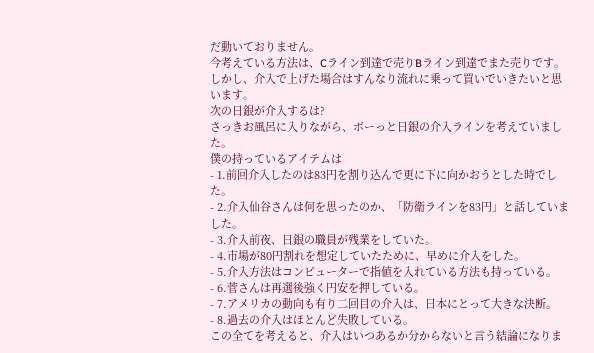だ動いておりません。
今考えている方法は、Cライン到達で売りBライン到達でまた売りです。 しかし、介入で上げた場合はすんなり流れに乗って買いでいきたいと思います。
次の日銀が介入するは?
さっきお風呂に入りながら、ボーっと日銀の介入ラインを考えていました。
僕の持っているアイテムは
- 1.前回介入したのは83円を割り込んで更に下に向かおうとした時でした。
- 2.介入仙谷さんは何を思ったのか、「防衛ラインを83円」と話していました。
- 3.介入前夜、日銀の職員が残業をしていた。
- 4.市場が80円割れを想定していたために、早めに介入をした。
- 5.介入方法はコンピューターで指値を入れている方法も持っている。
- 6.菅さんは再選後強く円安を押している。
- 7.アメリカの動向も有り二回目の介入は、日本にとって大きな決断。
- 8.過去の介入はほとんど失敗している。
この全てを考えると、介入はいつあるか分からないと言う結論になりま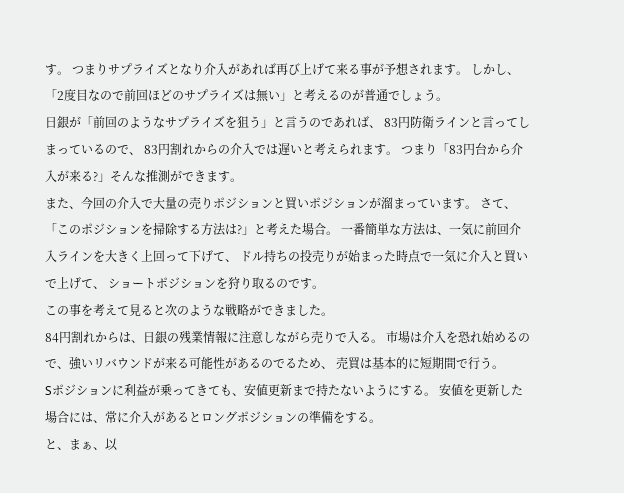す。 つまりサプライズとなり介入があれば再び上げて来る事が予想されます。 しかし、「2度目なので前回ほどのサプライズは無い」と考えるのが普通でしょう。
日銀が「前回のようなサプライズを狙う」と言うのであれば、 83円防衛ラインと言ってしまっているので、 83円割れからの介入では遅いと考えられます。 つまり「83円台から介入が来る?」そんな推測ができます。
また、今回の介入で大量の売りポジションと買いポジションが溜まっています。 さて、「このポジションを掃除する方法は?」と考えた場合。 一番簡単な方法は、一気に前回介入ラインを大きく上回って下げて、 ドル持ちの投売りが始まった時点で一気に介入と買いで上げて、 ショートポジションを狩り取るのです。
この事を考えて見ると次のような戦略ができました。
84円割れからは、日銀の残業情報に注意しながら売りで入る。 市場は介入を恐れ始めるので、強いリバウンドが来る可能性があるのでるため、 売買は基本的に短期間で行う。
Sポジションに利益が乗ってきても、安値更新まで持たないようにする。 安値を更新した場合には、常に介入があるとロングポジションの準備をする。
と、まぁ、以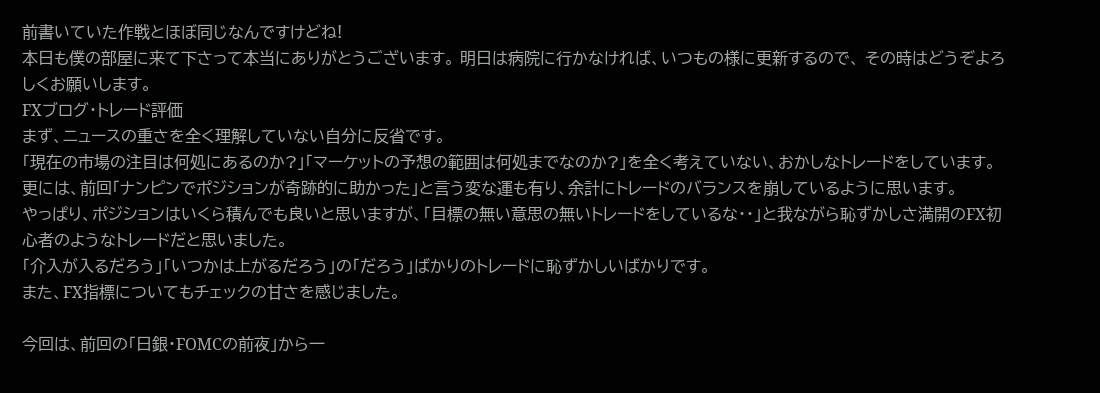前書いていた作戦とほぼ同じなんですけどね!
本日も僕の部屋に来て下さって本当にありがとうございます。 明日は病院に行かなければ、いつもの様に更新するので、 その時はどうぞよろしくお願いします。
FXブログ・トレード評価
まず、ニュースの重さを全く理解していない自分に反省です。
「現在の市場の注目は何処にあるのか?」「マーケットの予想の範囲は何処までなのか?」を全く考えていない、おかしなトレードをしています。
更には、前回「ナンピンでポジションが奇跡的に助かった」と言う変な運も有り、余計にトレードのバランスを崩しているように思います。
やっぱり、ポジションはいくら積んでも良いと思いますが、「目標の無い意思の無いトレードをしているな・・」と我ながら恥ずかしさ満開のFX初心者のようなトレードだと思いました。
「介入が入るだろう」「いつかは上がるだろう」の「だろう」ばかりのトレードに恥ずかしいばかりです。
また、FX指標についてもチェックの甘さを感じました。

今回は、前回の「日銀・FOMCの前夜」から一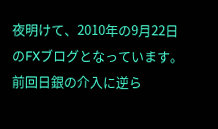夜明けて、2010年の9月22日のFXブログとなっています。
前回日銀の介入に逆ら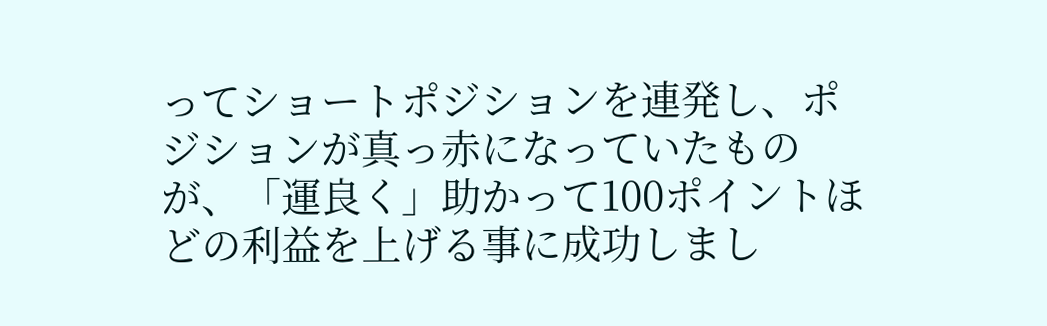ってショートポジションを連発し、ポジションが真っ赤になっていたものが、「運良く」助かって100ポイントほどの利益を上げる事に成功しまし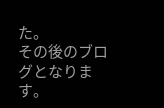た。
その後のブログとなります。